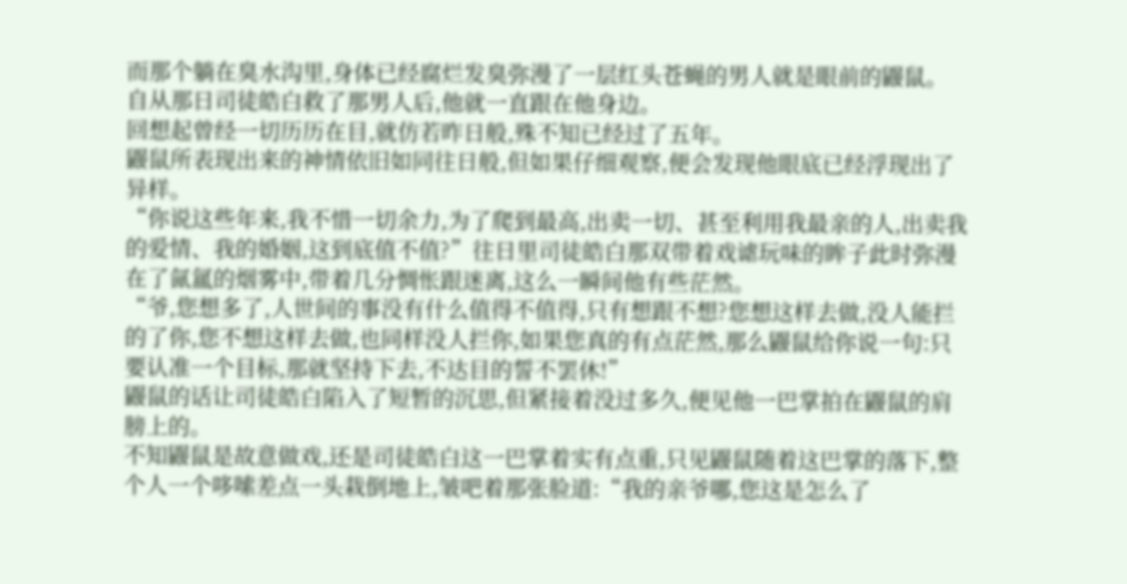而那个躺在臭水沟里,身体已经腐烂发臭弥漫了一层红头苍蝇的男人就是眼前的鼹鼠。
自从那日司徒皓白救了那男人后,他就一直跟在他身边。
回想起曾经一切历历在目,就仿若昨日般,殊不知已经过了五年。
鼹鼠所表现出来的神情依旧如同往日般,但如果仔细观察,便会发现他眼底已经浮现出了异样。
“你说这些年来,我不惜一切余力,为了爬到最高,出卖一切、甚至利用我最亲的人,出卖我的爱情、我的婚姻,这到底值不值?”往日里司徒皓白那双带着戏谑玩味的眸子此时弥漫在了氤氲的烟雾中,带着几分惆怅跟迷离,这么一瞬间他有些茫然。
“爷,您想多了,人世间的事没有什么值得不值得,只有想跟不想?您想这样去做,没人能拦的了你,您不想这样去做,也同样没人拦你,如果您真的有点茫然,那么鼹鼠给你说一句:只要认准一个目标,那就坚持下去,不达目的誓不罢休!”
鼹鼠的话让司徒皓白陷入了短暂的沉思,但紧接着没过多久,便见他一巴掌拍在鼹鼠的肩膀上的。
不知鼹鼠是故意做戏,还是司徒皓白这一巴掌着实有点重,只见鼹鼠随着这巴掌的落下,整个人一个哆嗦差点一头栽倒地上,皱吧着那张脸道:“我的亲爷哪,您这是怎么了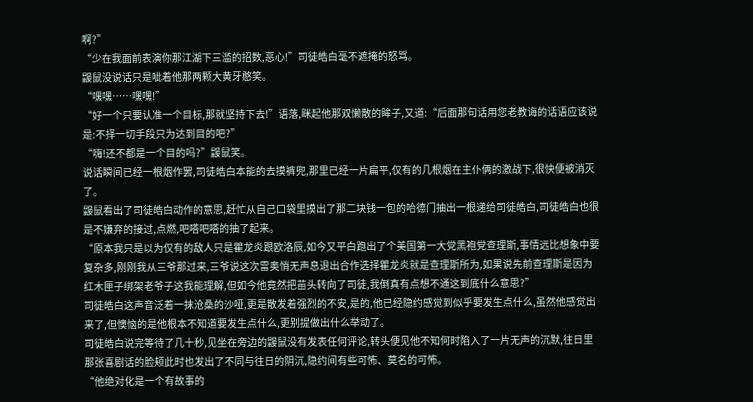啊?”
“少在我面前表演你那江湖下三滥的招数,恶心!”司徒皓白毫不遮掩的怒骂。
鼹鼠没说话只是呲着他那两颗大黄牙憨笑。
“嘿嘿……嘿嘿!”
“好一个只要认准一个目标,那就坚持下去!”语落,眯起他那双懒散的眸子,又道:“后面那句话用您老教诲的话语应该说是:不择一切手段只为达到目的吧?”
“嗨!还不都是一个目的吗?”鼹鼠笑。
说话瞬间已经一根烟作罢,司徒皓白本能的去摸裤兜,那里已经一片扁平,仅有的几根烟在主仆俩的激战下,很快便被消灭了。
鼹鼠看出了司徒皓白动作的意思,赶忙从自己口袋里摸出了那二块钱一包的哈德门抽出一根递给司徒皓白,司徒皓白也很是不嫌弃的接过,点燃,吧嗒吧嗒的抽了起来。
“原本我只是以为仅有的敌人只是瞿龙炎跟欧洛辰,如今又平白跑出了个美国第一大党黑袍党查理斯,事情远比想象中要复杂多,刚刚我从三爷那过来,三爷说这次雷奥悄无声息退出合作选择瞿龙炎就是查理斯所为,如果说先前查理斯是因为红木匣子绑架老爷子这我能理解,但如今他竟然把苗头转向了司徒,我倒真有点想不通这到底什么意思?”
司徒皓白这声音泛着一抹沧桑的沙哑,更是散发着强烈的不安,是的,他已经隐约感觉到似乎要发生点什么,虽然他感觉出来了,但懊恼的是他根本不知道要发生点什么,更别提做出什么举动了。
司徒皓白说完等待了几十秒,见坐在旁边的鼹鼠没有发表任何评论,转头便见他不知何时陷入了一片无声的沉默,往日里那张喜剧话的脸颊此时也发出了不同与往日的阴沉,隐约间有些可怖、莫名的可怖。
“他绝对化是一个有故事的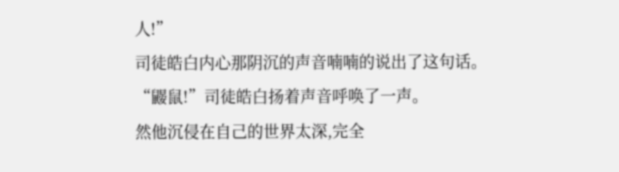人!”
司徒皓白内心那阴沉的声音喃喃的说出了这句话。
“鼹鼠!”司徒皓白扬着声音呼唤了一声。
然他沉侵在自己的世界太深,完全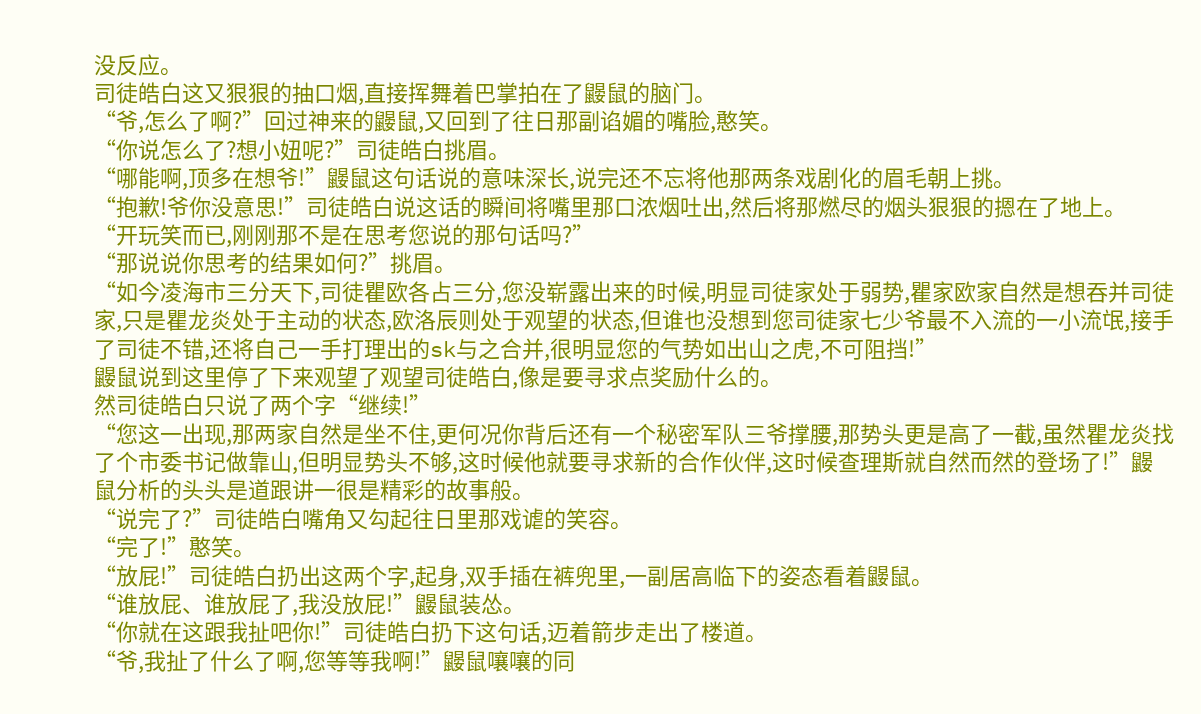没反应。
司徒皓白这又狠狠的抽口烟,直接挥舞着巴掌拍在了鼹鼠的脑门。
“爷,怎么了啊?”回过神来的鼹鼠,又回到了往日那副谄媚的嘴脸,憨笑。
“你说怎么了?想小妞呢?”司徒皓白挑眉。
“哪能啊,顶多在想爷!”鼹鼠这句话说的意味深长,说完还不忘将他那两条戏剧化的眉毛朝上挑。
“抱歉!爷你没意思!”司徒皓白说这话的瞬间将嘴里那口浓烟吐出,然后将那燃尽的烟头狠狠的摁在了地上。
“开玩笑而已,刚刚那不是在思考您说的那句话吗?”
“那说说你思考的结果如何?”挑眉。
“如今凌海市三分天下,司徒瞿欧各占三分,您没崭露出来的时候,明显司徒家处于弱势,瞿家欧家自然是想吞并司徒家,只是瞿龙炎处于主动的状态,欧洛辰则处于观望的状态,但谁也没想到您司徒家七少爷最不入流的一小流氓,接手了司徒不错,还将自己一手打理出的sk与之合并,很明显您的气势如出山之虎,不可阻挡!”
鼹鼠说到这里停了下来观望了观望司徒皓白,像是要寻求点奖励什么的。
然司徒皓白只说了两个字“继续!”
“您这一出现,那两家自然是坐不住,更何况你背后还有一个秘密军队三爷撑腰,那势头更是高了一截,虽然瞿龙炎找了个市委书记做靠山,但明显势头不够,这时候他就要寻求新的合作伙伴,这时候查理斯就自然而然的登场了!”鼹鼠分析的头头是道跟讲一很是精彩的故事般。
“说完了?”司徒皓白嘴角又勾起往日里那戏谑的笑容。
“完了!”憨笑。
“放屁!”司徒皓白扔出这两个字,起身,双手插在裤兜里,一副居高临下的姿态看着鼹鼠。
“谁放屁、谁放屁了,我没放屁!”鼹鼠装怂。
“你就在这跟我扯吧你!”司徒皓白扔下这句话,迈着箭步走出了楼道。
“爷,我扯了什么了啊,您等等我啊!”鼹鼠嚷嚷的同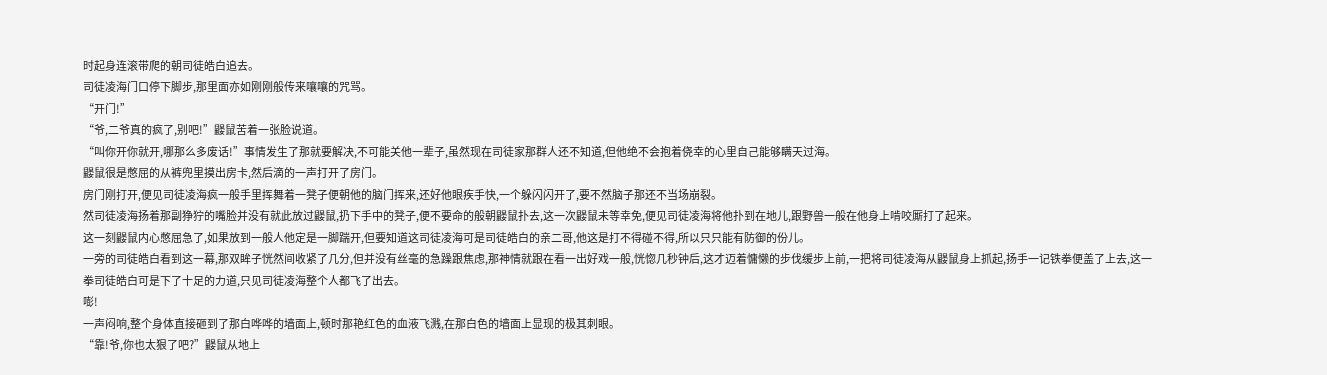时起身连滚带爬的朝司徒皓白追去。
司徒凌海门口停下脚步,那里面亦如刚刚般传来嚷嚷的咒骂。
“开门!”
“爷,二爷真的疯了,别吧!”鼹鼠苦着一张脸说道。
“叫你开你就开,哪那么多废话!”事情发生了那就要解决,不可能关他一辈子,虽然现在司徒家那群人还不知道,但他绝不会抱着侥幸的心里自己能够瞒天过海。
鼹鼠很是憋屈的从裤兜里摸出房卡,然后滴的一声打开了房门。
房门刚打开,便见司徒凌海疯一般手里挥舞着一凳子便朝他的脑门挥来,还好他眼疾手快,一个躲闪闪开了,要不然脑子那还不当场崩裂。
然司徒凌海扬着那副狰狞的嘴脸并没有就此放过鼹鼠,扔下手中的凳子,便不要命的般朝鼹鼠扑去,这一次鼹鼠未等幸免,便见司徒凌海将他扑到在地儿,跟野兽一般在他身上啃咬厮打了起来。
这一刻鼹鼠内心憋屈急了,如果放到一般人他定是一脚踹开,但要知道这司徒凌海可是司徒皓白的亲二哥,他这是打不得碰不得,所以只只能有防御的份儿。
一旁的司徒皓白看到这一幕,那双眸子恍然间收紧了几分,但并没有丝毫的急躁跟焦虑,那神情就跟在看一出好戏一般,恍惚几秒钟后,这才迈着慵懒的步伐缓步上前,一把将司徒凌海从鼹鼠身上抓起,扬手一记铁拳便盖了上去,这一拳司徒皓白可是下了十足的力道,只见司徒凌海整个人都飞了出去。
嘭!
一声闷响,整个身体直接砸到了那白哗哗的墙面上,顿时那艳红色的血液飞溅,在那白色的墙面上显现的极其刺眼。
“靠!爷,你也太狠了吧?”鼹鼠从地上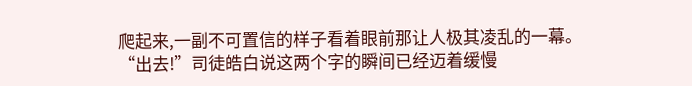爬起来,一副不可置信的样子看着眼前那让人极其凌乱的一幕。
“出去!”司徒皓白说这两个字的瞬间已经迈着缓慢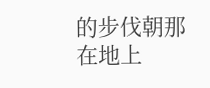的步伐朝那在地上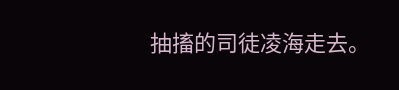抽搐的司徒凌海走去。